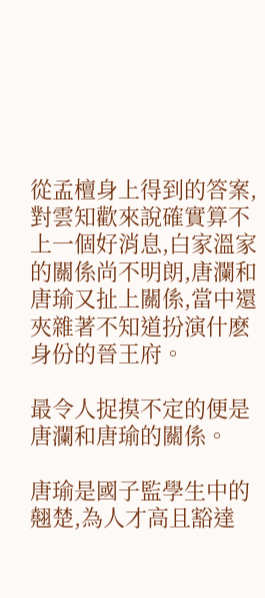從孟檀身上得到的答案,對雲知歡來說確實算不上一個好消息,白家溫家的關係尚不明朗,唐瀾和唐瑜又扯上關係,當中還夾雜著不知道扮演什麽身份的晉王府。

最令人捉摸不定的便是唐瀾和唐瑜的關係。

唐瑜是國子監學生中的翹楚,為人才高且豁達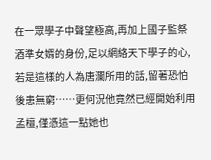在一眾學子中聲望極高,再加上國子監祭酒準女婿的身份,足以網絡天下學子的心,若是這樣的人為唐瀾所用的話,留著恐怕後患無窮……更何況他竟然已經開始利用孟檀,僅憑這一點她也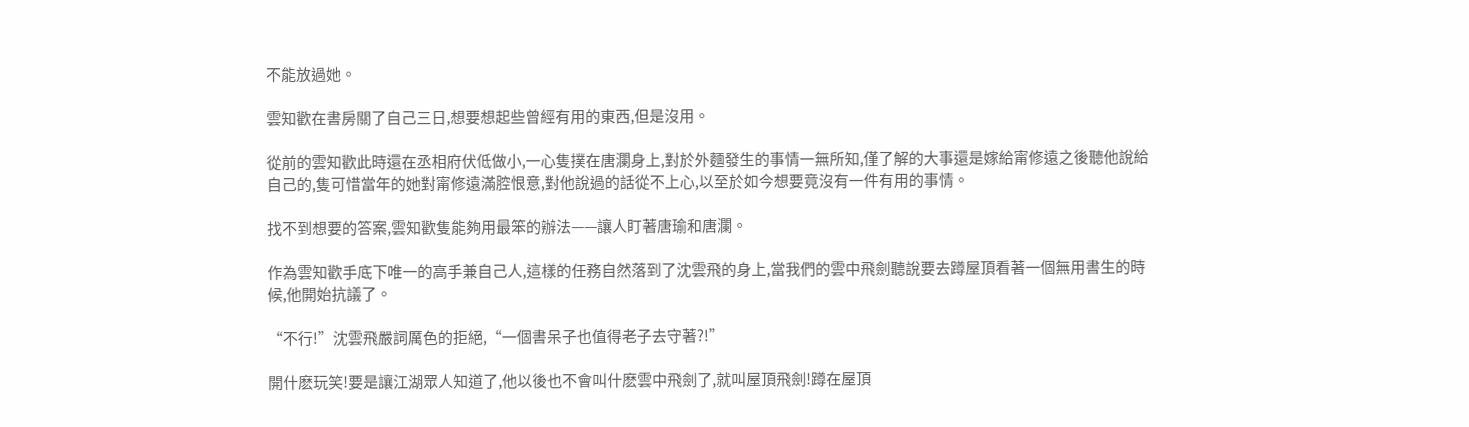不能放過她。

雲知歡在書房關了自己三日,想要想起些曾經有用的東西,但是沒用。

從前的雲知歡此時還在丞相府伏低做小,一心隻撲在唐瀾身上,對於外麵發生的事情一無所知,僅了解的大事還是嫁給甯修遠之後聽他說給自己的,隻可惜當年的她對甯修遠滿腔恨意,對他說過的話從不上心,以至於如今想要竟沒有一件有用的事情。

找不到想要的答案,雲知歡隻能夠用最笨的辦法——讓人盯著唐瑜和唐瀾。

作為雲知歡手底下唯一的高手兼自己人,這樣的任務自然落到了沈雲飛的身上,當我們的雲中飛劍聽說要去蹲屋頂看著一個無用書生的時候,他開始抗議了。

“不行!”沈雲飛嚴詞厲色的拒絕,“一個書呆子也值得老子去守著?!”

開什麽玩笑!要是讓江湖眾人知道了,他以後也不會叫什麽雲中飛劍了,就叫屋頂飛劍!蹲在屋頂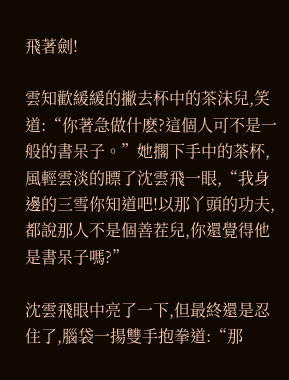飛著劍!

雲知歡緩緩的撇去杯中的茶沫兒,笑道:“你著急做什麽?這個人可不是一般的書呆子。”她擱下手中的茶杯,風輕雲淡的瞟了沈雲飛一眼,“我身邊的三雪你知道吧!以那丫頭的功夫,都說那人不是個善茬兒,你還覺得他是書呆子嗎?”

沈雲飛眼中亮了一下,但最終還是忍住了,腦袋一揚雙手抱拳道:“那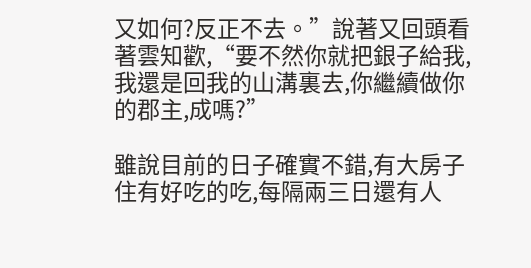又如何?反正不去。”說著又回頭看著雲知歡,“要不然你就把銀子給我,我還是回我的山溝裏去,你繼續做你的郡主,成嗎?”

雖說目前的日子確實不錯,有大房子住有好吃的吃,每隔兩三日還有人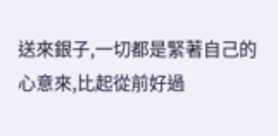送來銀子,一切都是緊著自己的心意來,比起從前好過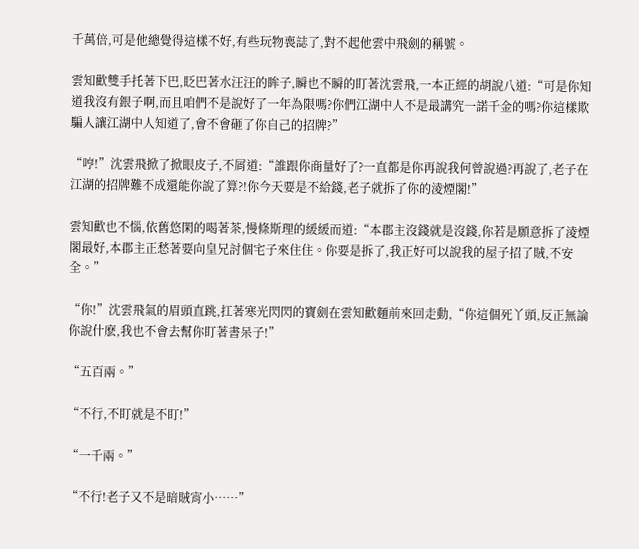千萬倍,可是他總覺得這樣不好,有些玩物喪誌了,對不起他雲中飛劍的稱號。

雲知歡雙手托著下巴,眨巴著水汪汪的眸子,瞬也不瞬的盯著沈雲飛,一本正經的胡說八道:“可是你知道我沒有銀子啊,而且咱們不是說好了一年為限嗎?你們江湖中人不是最講究一諾千金的嗎?你這樣欺騙人讓江湖中人知道了,會不會砸了你自己的招牌?”

“哼!”沈雲飛掀了掀眼皮子,不屑道:“誰跟你商量好了?一直都是你再說我何曾說過?再說了,老子在江湖的招牌難不成還能你說了算?!你今天要是不給錢,老子就拆了你的淩煙閣!”

雲知歡也不惱,依舊悠閑的喝著茶,慢條斯理的緩緩而道:“本郡主沒錢就是沒錢,你若是願意拆了淩煙閣最好,本郡主正愁著要向皇兄討個宅子來住住。你要是拆了,我正好可以說我的屋子招了賊,不安全。”

“你!”沈雲飛氣的眉頭直跳,扛著寒光閃閃的寶劍在雲知歡麵前來回走動,“你這個死丫頭,反正無論你說什麽,我也不會去幫你盯著書呆子!”

“五百兩。”

“不行,不盯就是不盯!”

“一千兩。”

“不行!老子又不是暗賊宵小……”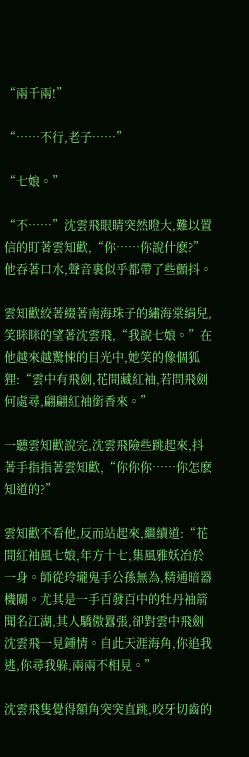“兩千兩!”

“……不行,老子……”

“七娘。”

“不……”沈雲飛眼睛突然瞪大,難以置信的盯著雲知歡,“你……你說什麽?”他吞著口水,聲音裏似乎都帶了些顫抖。

雲知歡絞著綴著南海珠子的繡海棠絹兒,笑眯眯的望著沈雲飛,“我說七娘。”在他越來越驚悚的目光中,她笑的像個狐狸:“雲中有飛劍,花間藏紅袖,若問飛劍何處尋,翩翩紅袖銜香來。”

一聽雲知歡說完,沈雲飛險些跳起來,抖著手指指著雲知歡,“你你你……你怎麽知道的?”

雲知歡不看他,反而站起來,繼續道:“花間紅袖風七娘,年方十七,集風雅妖冶於一身。師從玲瓏鬼手公孫無為,精通暗器機關。尤其是一手百發百中的牡丹袖箭聞名江湖,其人驕傲囂張,卻對雲中飛劍沈雲飛一見鍾情。自此天涯海角,你追我逃,你尋我躲,兩兩不相見。”

沈雲飛隻覺得額角突突直跳,咬牙切齒的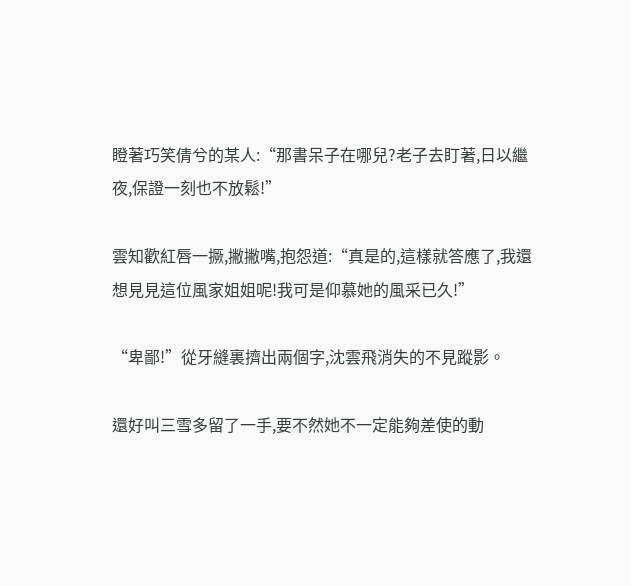瞪著巧笑倩兮的某人:“那書呆子在哪兒?老子去盯著,日以繼夜,保證一刻也不放鬆!”

雲知歡紅唇一撅,撇撇嘴,抱怨道:“真是的,這樣就答應了,我還想見見這位風家姐姐呢!我可是仰慕她的風采已久!”

“卑鄙!”從牙縫裏擠出兩個字,沈雲飛消失的不見蹤影。

還好叫三雪多留了一手,要不然她不一定能夠差使的動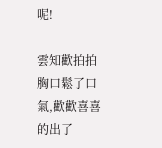呢!

雲知歡拍拍胸口鬆了口氣,歡歡喜喜的出了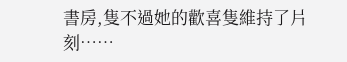書房,隻不過她的歡喜隻維持了片刻……